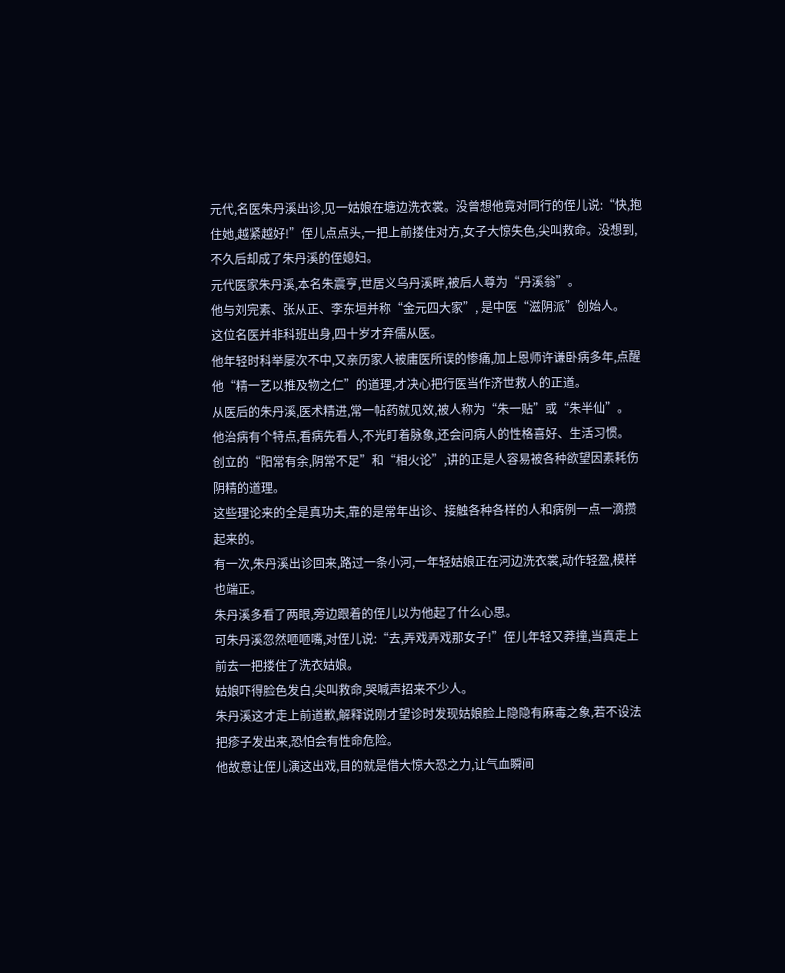元代,名医朱丹溪出诊,见一姑娘在塘边洗衣裳。没曾想他竟对同行的侄儿说:“快,抱住她,越紧越好!”侄儿点点头,一把上前搂住对方,女子大惊失色,尖叫救命。没想到,不久后却成了朱丹溪的侄媳妇。
元代医家朱丹溪,本名朱震亨,世居义乌丹溪畔,被后人尊为“丹溪翁”。
他与刘完素、张从正、李东垣并称“金元四大家”, 是中医“滋阴派”创始人。
这位名医并非科班出身,四十岁才弃儒从医。
他年轻时科举屡次不中,又亲历家人被庸医所误的惨痛,加上恩师许谦卧病多年,点醒他“精一艺以推及物之仁”的道理,才决心把行医当作济世救人的正道。
从医后的朱丹溪,医术精进,常一帖药就见效,被人称为“朱一贴”或“朱半仙”。
他治病有个特点,看病先看人,不光盯着脉象,还会问病人的性格喜好、生活习惯。
创立的“阳常有余,阴常不足”和“相火论”,讲的正是人容易被各种欲望因素耗伤阴精的道理。
这些理论来的全是真功夫,靠的是常年出诊、接触各种各样的人和病例一点一滴攒起来的。
有一次,朱丹溪出诊回来,路过一条小河,一年轻姑娘正在河边洗衣裳,动作轻盈,模样也端正。
朱丹溪多看了两眼,旁边跟着的侄儿以为他起了什么心思。
可朱丹溪忽然咂咂嘴,对侄儿说:“去,弄戏弄戏那女子!”侄儿年轻又莽撞,当真走上前去一把搂住了洗衣姑娘。
姑娘吓得脸色发白,尖叫救命,哭喊声招来不少人。
朱丹溪这才走上前道歉,解释说刚才望诊时发现姑娘脸上隐隐有麻毒之象,若不设法把疹子发出来,恐怕会有性命危险。
他故意让侄儿演这出戏,目的就是借大惊大恐之力,让气血瞬间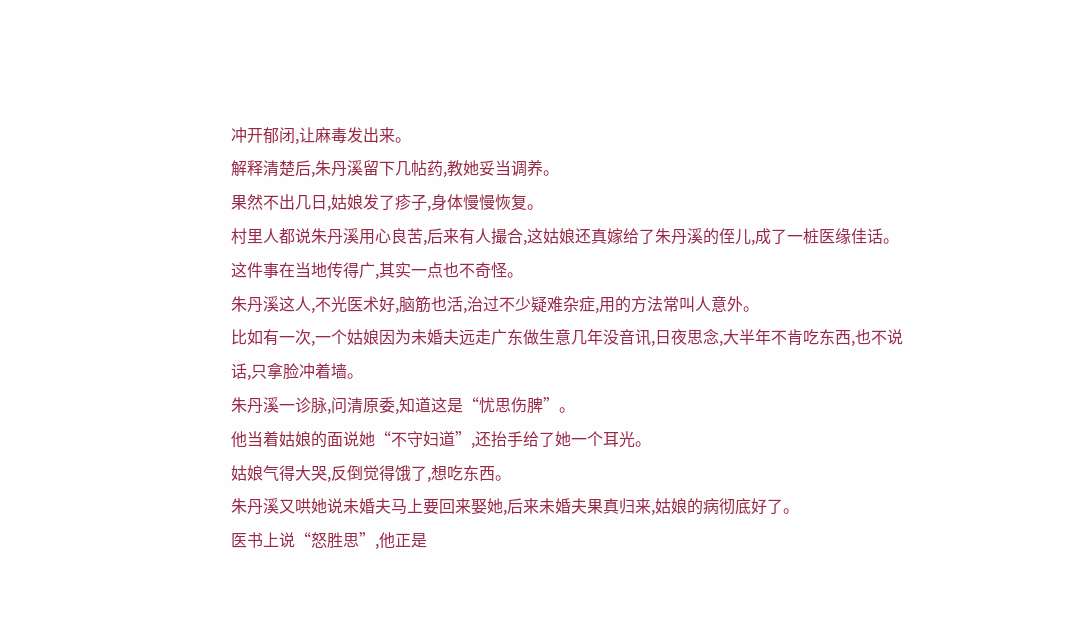冲开郁闭,让麻毒发出来。
解释清楚后,朱丹溪留下几帖药,教她妥当调养。
果然不出几日,姑娘发了疹子,身体慢慢恢复。
村里人都说朱丹溪用心良苦,后来有人撮合,这姑娘还真嫁给了朱丹溪的侄儿,成了一桩医缘佳话。
这件事在当地传得广,其实一点也不奇怪。
朱丹溪这人,不光医术好,脑筋也活,治过不少疑难杂症,用的方法常叫人意外。
比如有一次,一个姑娘因为未婚夫远走广东做生意几年没音讯,日夜思念,大半年不肯吃东西,也不说话,只拿脸冲着墙。
朱丹溪一诊脉,问清原委,知道这是“忧思伤脾”。
他当着姑娘的面说她“不守妇道”,还抬手给了她一个耳光。
姑娘气得大哭,反倒觉得饿了,想吃东西。
朱丹溪又哄她说未婚夫马上要回来娶她,后来未婚夫果真归来,姑娘的病彻底好了。
医书上说“怒胜思”,他正是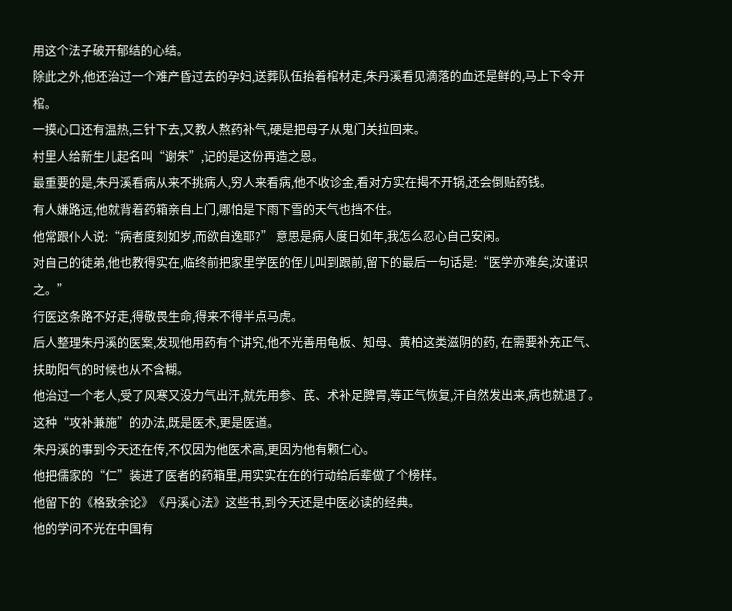用这个法子破开郁结的心结。
除此之外,他还治过一个难产昏过去的孕妇,送葬队伍抬着棺材走,朱丹溪看见滴落的血还是鲜的,马上下令开棺。
一摸心口还有温热,三针下去,又教人熬药补气,硬是把母子从鬼门关拉回来。
村里人给新生儿起名叫“谢朱”,记的是这份再造之恩。
最重要的是,朱丹溪看病从来不挑病人,穷人来看病,他不收诊金,看对方实在揭不开锅,还会倒贴药钱。
有人嫌路远,他就背着药箱亲自上门,哪怕是下雨下雪的天气也挡不住。
他常跟仆人说:“病者度刻如岁,而欲自逸耶?” 意思是病人度日如年,我怎么忍心自己安闲。
对自己的徒弟,他也教得实在,临终前把家里学医的侄儿叫到跟前,留下的最后一句话是:“医学亦难矣,汝谨识之。”
行医这条路不好走,得敬畏生命,得来不得半点马虎。
后人整理朱丹溪的医案,发现他用药有个讲究,他不光善用龟板、知母、黄柏这类滋阴的药, 在需要补充正气、扶助阳气的时候也从不含糊。
他治过一个老人,受了风寒又没力气出汗,就先用参、芪、术补足脾胃,等正气恢复,汗自然发出来,病也就退了。
这种“攻补兼施”的办法,既是医术,更是医道。
朱丹溪的事到今天还在传,不仅因为他医术高,更因为他有颗仁心。
他把儒家的“仁”装进了医者的药箱里,用实实在在的行动给后辈做了个榜样。
他留下的《格致余论》《丹溪心法》这些书,到今天还是中医必读的经典。
他的学问不光在中国有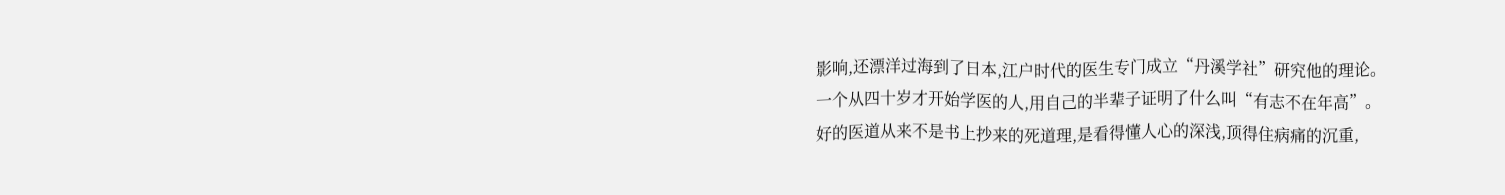影响,还漂洋过海到了日本,江户时代的医生专门成立“丹溪学社”研究他的理论。
一个从四十岁才开始学医的人,用自己的半辈子证明了什么叫“有志不在年高”。
好的医道从来不是书上抄来的死道理,是看得懂人心的深浅,顶得住病痛的沉重,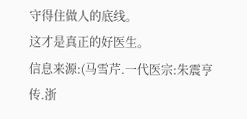守得住做人的底线。
这才是真正的好医生。
信息来源:(马雪芹.一代医宗:朱震亨传.浙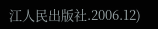江人民出版社.2006.12)